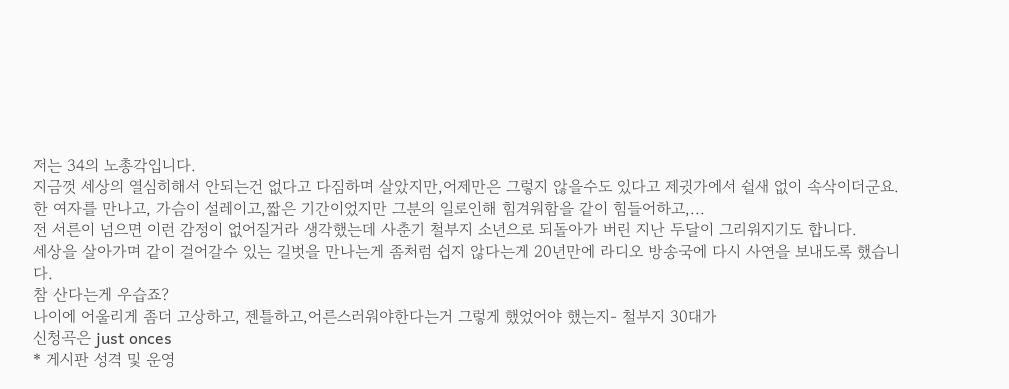저는 34의 노총각입니다.
지금껏 세상의 열심히해서 안되는건 없다고 다짐하며 살았지만,어제만은 그렇지 않을수도 있다고 제귓가에서 쉴새 없이 속삭이더군요.
한 여자를 만나고, 가슴이 설레이고,짧은 기간이었지만 그분의 일로인해 힘겨워함을 같이 힘들어하고,...
전 서른이 넘으면 이런 감정이 없어질거라 생각했는데 사춘기 철부지 소년으로 되돌아가 버린 지난 두달이 그리워지기도 합니다.
세상을 살아가며 같이 걸어갈수 있는 길벗을 만나는게 좀처럼 쉽지 않다는게 20년만에 라디오 방송국에 다시 사연을 보내도록 했습니다.
참 산다는게 우습죠?
나이에 어울리게 좀더 고상하고, 젠틀하고,어른스러워야한다는거 그렇게 했었어야 했는지- 철부지 30대가
신청곡은 just onces
* 게시판 성격 및 운영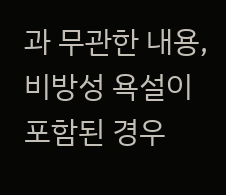과 무관한 내용, 비방성 욕설이 포함된 경우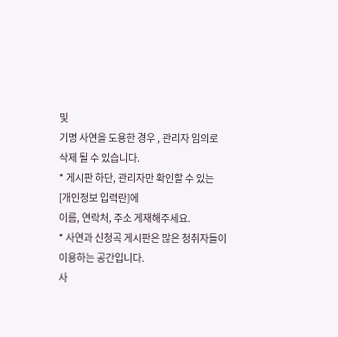및
기명 사연을 도용한 경우 , 관리자 임의로 삭제 될 수 있습니다.
* 게시판 하단, 관리자만 확인할 수 있는 [개인정보 입력란]에
이름, 연락처, 주소 게재해주세요.
* 사연과 신청곡 게시판은 많은 청취자들이 이용하는 공간입니다.
사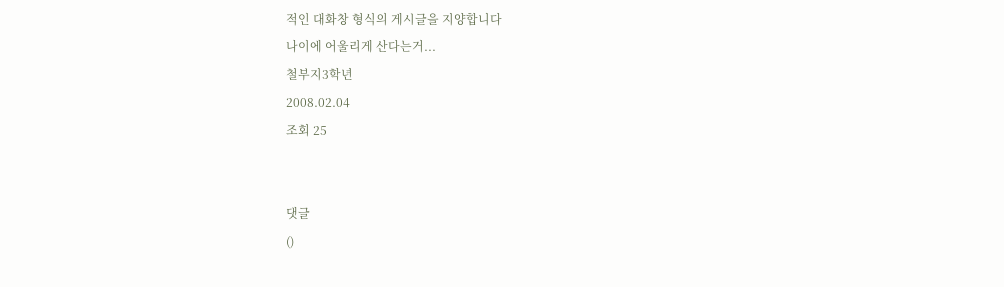적인 대화창 형식의 게시글을 지양합니다
나이에 어울리게 산다는거...
철부지3학년
2008.02.04
조회 25


댓글
()